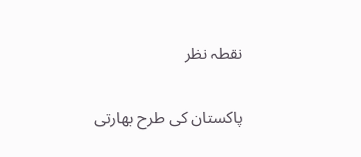نقطہ نظر

پاکستان کی طرح بھارتی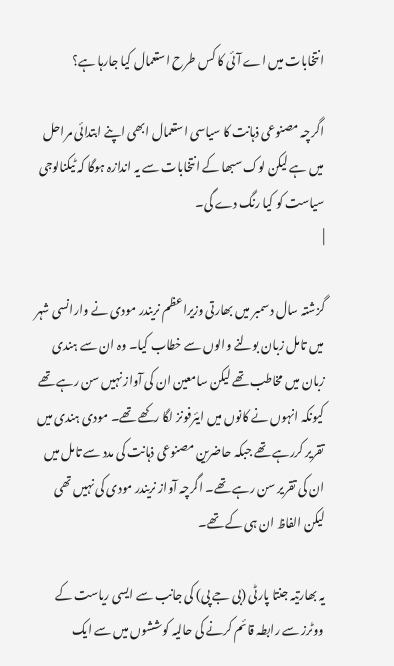انتخابات میں اے آئی کا کس طرح استعمال کیا جارہا ہے؟

اگرچہ مصنوعی ذہانت کا سیاسی استعمال ابھی اپنے ابتدائی مراحل میں ہے لیکن لوک سبھا کے انتخابات سے یہ اندازہ ہوگا کہ ٹیکنالوجی سیاست کو کیا رنگ دے گی۔
|

گزشتہ سال دسمبر میں بھارتی وزیراعظم نریندر مودی نے وارانسی شہر میں تامل زبان بولنے والوں سے خطاب کیا۔ وہ ان سے ہندی زبان میں مخاطب تھے لیکن سامعین ان کی آواز نہیں سن رہے تھے کیونکہ انہوں نے کانوں میں ایئرفونز لگا رکھے تھے۔ مودی ہندی میں تقریر کررہے تھے جبکہ حاضرین مصنوعی ذہانت کی مدد سے تامل میں ان کی تقریر سن رہے تھے۔ اگرچہ آواز نریندر مودی کی نہیں تھی لیکن الفاظ ان ہی کے تھے۔

یہ بھارتیہ جنتا پارٹی (بی جے پی) کی جانب سے ایسی ریاست کے ووٹرز سے رابطہ قائم کرنے کی حالیہ کوششوں میں سے ایک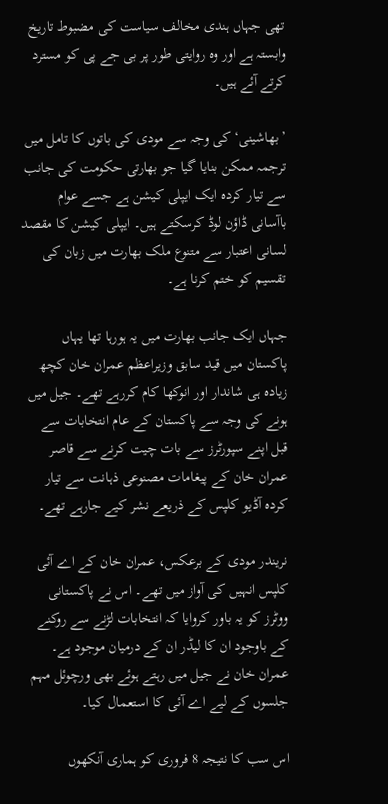تھی جہاں ہندی مخالف سیاست کی مضبوط تاریخ وابستہ ہے اور وہ روایتی طور پر بی جے پی کو مسترد کرتے آئے ہیں۔

’بھاشینی‘ کی وجہ سے مودی کی باتوں کا تامل میں ترجمہ ممکن بنایا گیا جو بھارتی حکومت کی جانب سے تیار کردہ ایک ایپلی کیشن ہے جسے عوام باآسانی ڈاؤن لوڈ کرسکتے ہیں۔ ایپلی کیشن کا مقصد لسانی اعتبار سے متنوع ملک بھارت میں زبان کی تقسیم کو ختم کرنا ہے۔

جہاں ایک جانب بھارت میں یہ ہورہا تھا یہاں پاکستان میں قید سابق وزیراعظم عمران خان کچھ زیادہ ہی شاندار اور انوکھا کام کررہے تھے۔ جیل میں ہونے کی وجہ سے پاکستان کے عام انتخابات سے قبل اپنے سپورٹرز سے بات چیت کرنے سے قاصر عمران خان کے پیغامات مصنوعی ذہانت سے تیار کردہ آڈیو کلپس کے ذریعے نشر کیے جارہے تھے۔

نریندر مودی کے برعکس، عمران خان کے اے آئی کلپس انہیں کی آواز میں تھے۔ اس نے پاکستانی ووٹرز کو یہ باور کروایا کہ انتخابات لڑنے سے روکنے کے باوجود ان کا لیڈر ان کے درمیان موجود ہے۔ عمران خان نے جیل میں رہتے ہوئے بھی ورچوئل مہم جلسوں کے لیے اے آئی کا استعمال کیا۔

اس سب کا نتیجہ 8 فروری کو ہماری آنکھوں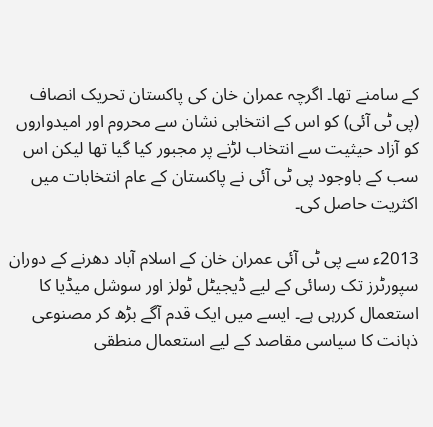کے سامنے تھا۔ اگرچہ عمران خان کی پاکستان تحریک انصاف (پی ٹی آئی) کو اس کے انتخابی نشان سے محروم اور امیدواروں کو آزاد حیثیت سے انتخاب لڑنے پر مجبور کیا گیا تھا لیکن اس سب کے باوجود پی ٹی آئی نے پاکستان کے عام انتخابات میں اکثریت حاصل کی۔

2013ء سے پی ٹی آئی عمران خان کے اسلام آباد دھرنے کے دوران سپورٹرز تک رسائی کے لیے ڈیجیٹل ٹولز اور سوشل میڈیا کا استعمال کررہی ہے۔ ایسے میں ایک قدم آگے بڑھ کر مصنوعی ذہانت کا سیاسی مقاصد کے لیے استعمال منطقی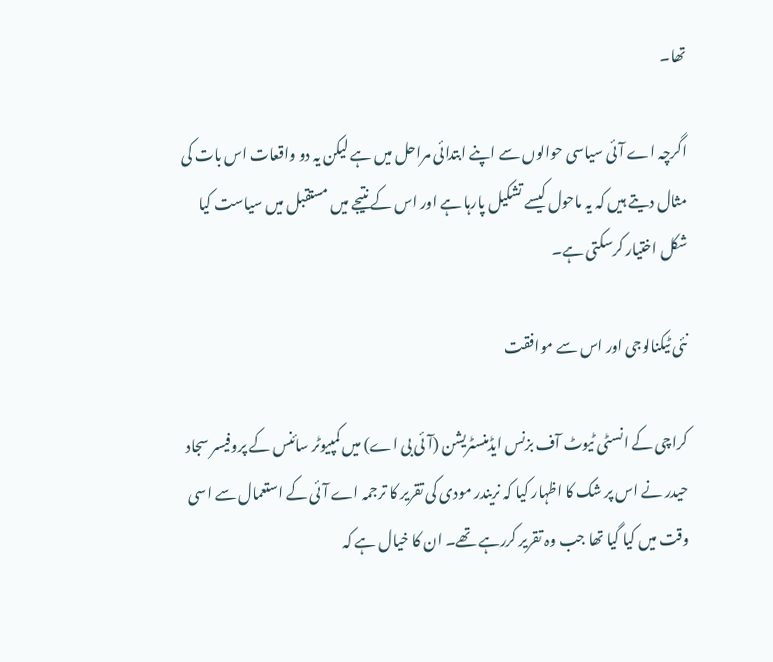تھا۔

اگرچہ اے آئی سیاسی حوالوں سے اپنے ابتدائی مراحل میں ہے لیکن یہ دو واقعات اس بات کی مثال دیتے ہیں کہ یہ ماحول کیسے تشکیل پارہا ہے اور اس کے نتیجے میں مستقبل میں سیاست کیا شکل اختیار کرسکتی ہے۔

نئی ٹیکنالوجی اور اس سے موافقت

کراچی کے انسٹی ٹیوٹ آف بزنس ایڈمنسٹریشن (آئی بی اے) میں کمپیوٹر سائنس کے پروفیسر سجاد حیدر نے اس پر شک کا اظہار کیا کہ نریندر مودی کی تقریر کا ترجمہ اے آئی کے استعمال سے اسی وقت میں کیا گیا تھا جب وہ تقریر کررہے تھے۔ ان کا خیال ہے کہ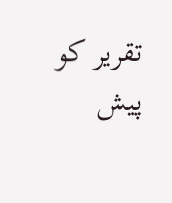تقریر کو پیش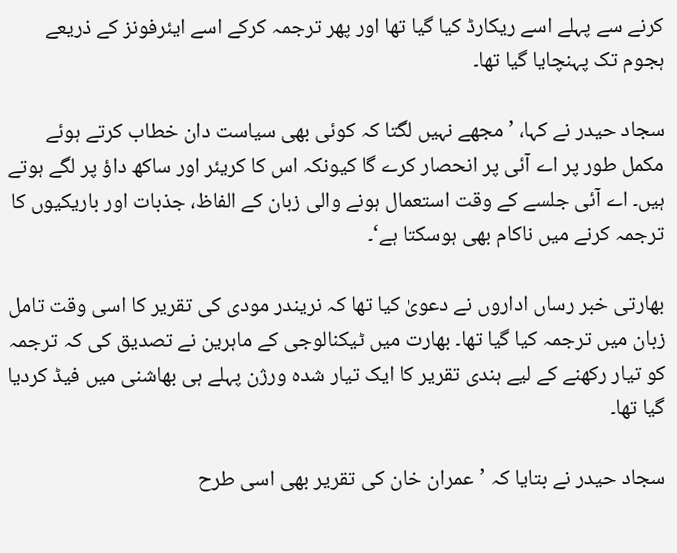کرنے سے پہلے اسے ریکارڈ کیا گیا تھا اور پھر ترجمہ کرکے اسے ایئرفونز کے ذریعے ہجوم تک پہنچایا گیا تھا۔

سجاد حیدر نے کہا، ’مجھے نہیں لگتا کہ کوئی بھی سیاست دان خطاب کرتے ہوئے مکمل طور پر اے آئی پر انحصار کرے گا کیونکہ اس کا کریئر اور ساکھ داؤ پر لگے ہوتے ہیں۔ اے آئی جلسے کے وقت استعمال ہونے والی زبان کے الفاظ، جذبات اور باریکیوں کا ترجمہ کرنے میں ناکام بھی ہوسکتا ہے‘۔

بھارتی خبر رساں اداروں نے دعویٰ کیا تھا کہ نریندر مودی کی تقریر کا اسی وقت تامل زبان میں ترجمہ کیا گیا تھا۔ بھارت میں ٹیکنالوجی کے ماہرین نے تصدیق کی کہ ترجمہ کو تیار رکھنے کے لیے ہندی تقریر کا ایک تیار شدہ ورژن پہلے ہی بھاشنی میں فیڈ کردیا گیا تھا۔

سجاد حیدر نے بتایا کہ ’عمران خان کی تقریر بھی اسی طرح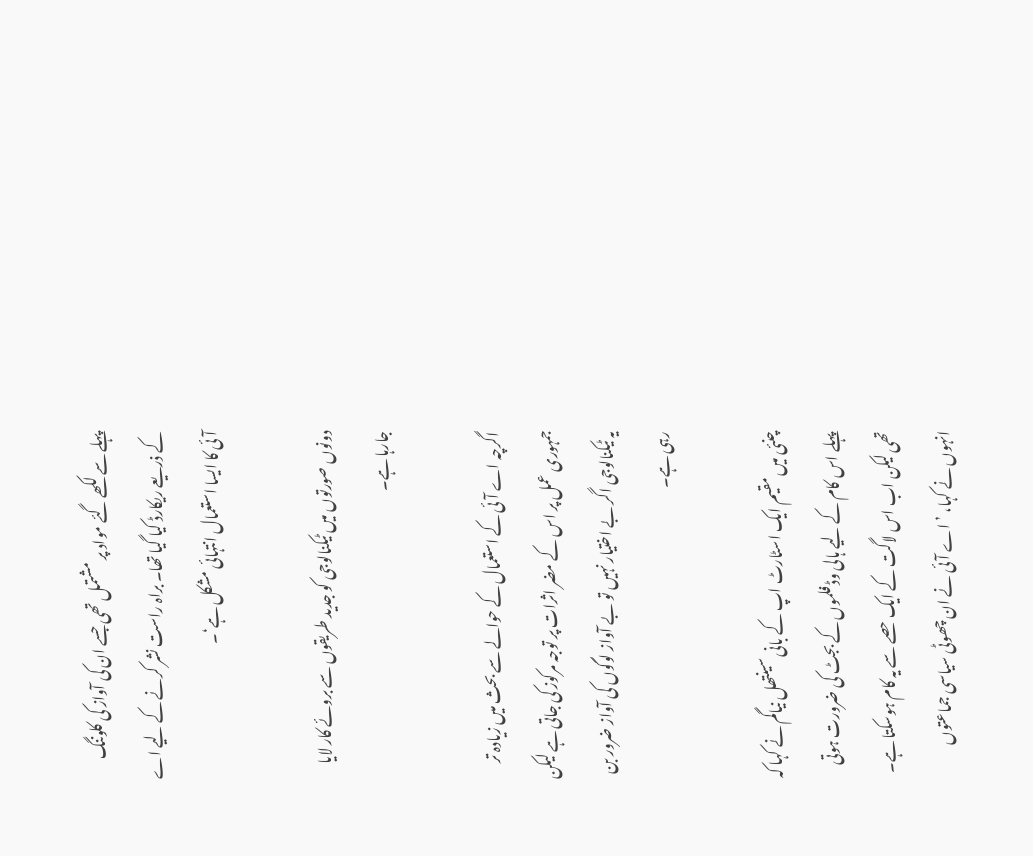پہلے سے لکھے گئے مواد پر مشتمل تھی جسے ان کی آواز کی کلوننگ کے ذریعے ریکارڈ کیا گیا تھا۔ براہ راست نشر کرنے کے لیے اے آئی کا ایسا استعمال انتہائی مشکل ہے‘۔

دونوں صورتوں میں ٹیکنالوجی کو جدید طریقوں سے بروئے کار لایا جارہا ہے۔

اگرچہ اے آئی کے استعمال کے حوالے سے بحث میں زیادہ تر جمہوری عمل پر اس کے مضر اثرات پر توجہ مرکوز کی جاتی ہے لیکن یہ ٹیکنالوجی اگر بے اختیار نہیں تو بے آواز لوگوں کی آواز ضرور بن رہی ہے۔

چنئی میں مقیم ایک اسٹارٹ اپ کے بانی سینتھل نیاگم نے کہا کہ پہلے اس کام کے لیے ہالی وڈ فلموں کے بجٹ کی ضرورت ہوتی تھی لیکن اب اس لاگت کے ایک حصے سے یہ کام ہوسکتا ہے۔ انہوں نے کہا، ’اے آئی نے ان چھوٹی سیاسی جماعتوں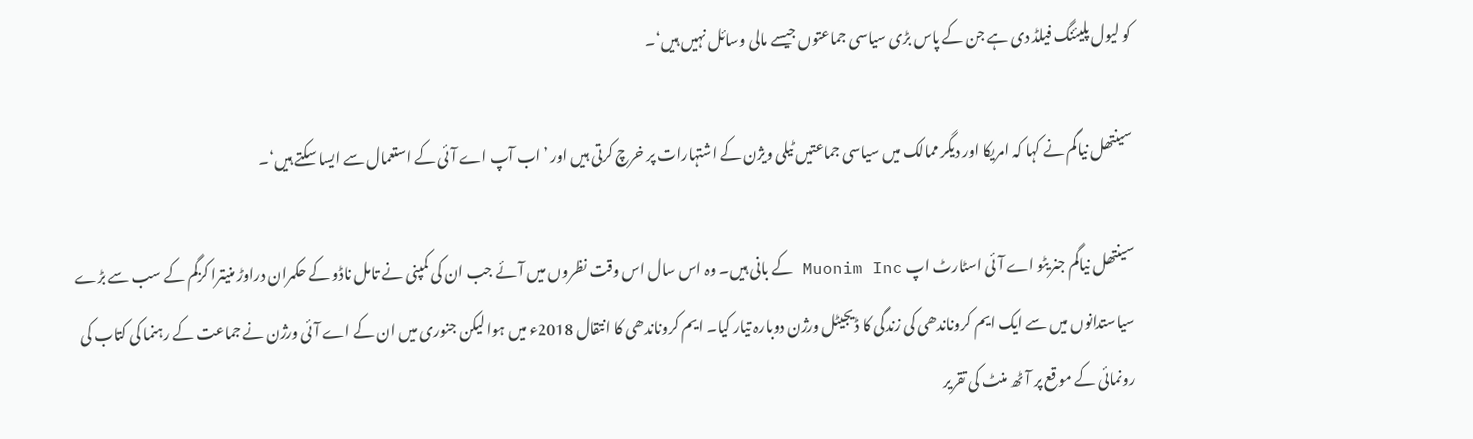کو لیول پلیئنگ فیلڈ دی ہے جن کے پاس بڑی سیاسی جماعتوں جیسے مالی وسائل نہیں ہیں‘۔

سینتھل نیاگم نے کہا کہ امریکا اور دیگر ممالک میں سیاسی جماعتیں ٹیلی ویژن کے اشتہارات پر خرچ کرتی ہیں اور ’اب آپ اے آئی کے استعمال سے ایسا سکتے ہیں‘۔

سینتھل نیاگم جنریٹو اے آئی اسٹارٹ اپ Muonim Inc کے بانی ہیں۔ وہ اس سال اس وقت نظروں میں آئے جب ان کی کمپنی نے تامل ناڈو کے حکمران دراوڑ منیترا کزگم کے سب سے بڑے سیاستدانوں میں سے ایک ایم کروناندھی کی زندگی کا ڈیجیٹل ورژن دوبارہ تیار کیا۔ ایم کروناندھی کا انتقال 2018ء میں ہوا لیکن جنوری میں ان کے اے آئی ورژن نے جماعت کے رہنما کی کتاب کی رونمائی کے موقع پر آٹھ منٹ کی تقریر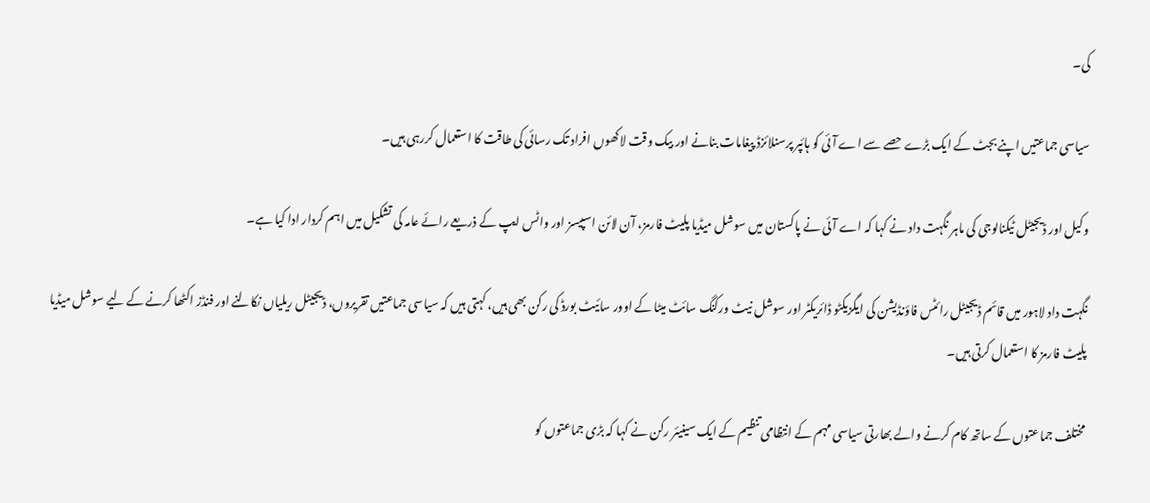کی۔

سیاسی جماعتیں اپنے بجٹ کے ایک بڑے حصے سے اے آئی کو ہائپر پرسنلائزڈ پیغامات بنانے اور بیک وقت لاکھوں افراد تک رسائی کی طاقت کا استعمال کررہی ہیں۔

وکیل اور ڈیجیٹل ٹیکنالوجی کی ماہر نگہت داد نے کہا کہ اے آئی نے پاکستان میں سوشل میڈیا پلیٹ فارمز، آن لائن اسپیسز اور واٹس ایپ کے ذریعے رائے عامہ کی تشکیل میں اہم کردار ادا کیا ہے۔

نگہت داد لاہور میں قائم ڈیجیٹل رائٹس فاؤنڈیشن کی ایگزیکٹو ڈائریکٹر اور سوشل نیٹ ورکنگ سائٹ میٹا کے اوور سائیٹ بورڈ کی رکن بھی ہیں، کہتی ہیں کہ سیاسی جماعتیں تقریروں، ڈیجیٹل ریلیاں نکالنے اور فنڈز اکٹھا کرنے کے لیے سوشل میڈیا پلیٹ فارمز کا استعمال کرتی ہیں۔

مختلف جماعتوں کے ساتھ کام کرنے والے بھارتی سیاسی مہم کے انتظامی تنظیم کے ایک سینیئر رکن نے کہا کہ بڑی جماعتوں کو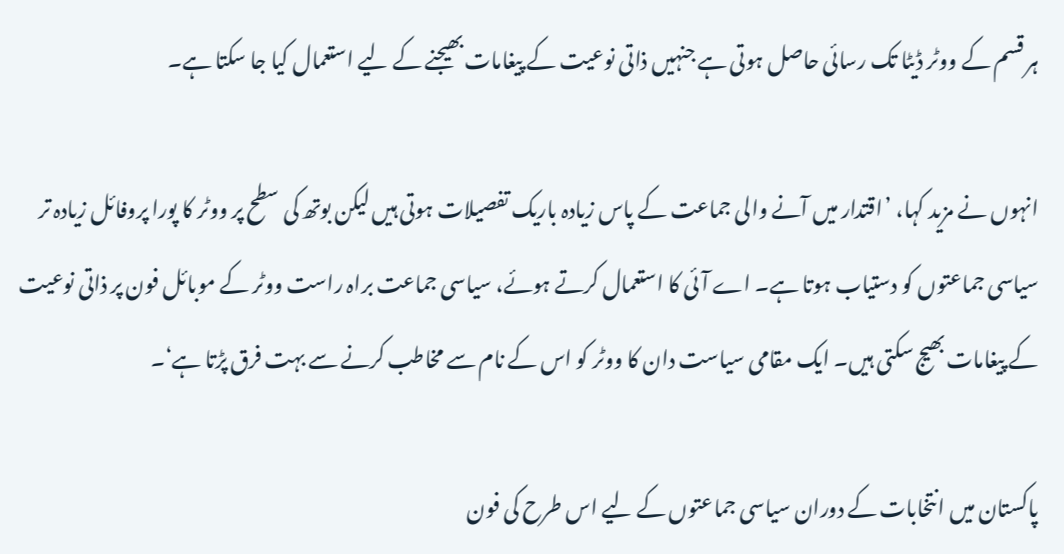ہر قسم کے ووٹر ڈیٹا تک رسائی حاصل ہوتی ہے جنہیں ذاتی نوعیت کے پیغامات بھیجنے کے لیے استعمال کیا جا سکتا ہے۔

انہوں نے مزید کہا، ’اقتدار میں آنے والی جماعت کے پاس زیادہ باریک تفصیلات ہوتی ہیں لیکن بوتھ کی سطح پر ووٹر کا پورا پروفائل زیادہ تر سیاسی جماعتوں کو دستیاب ہوتا ہے۔ اے آئی کا استعمال کرتے ہوئے، سیاسی جماعت براہ راست ووٹر کے موبائل فون پر ذاتی نوعیت کے پیغامات بھیج سکتی ہیں۔ ایک مقامی سیاست دان کا ووٹر کو اس کے نام سے مخاطب کرنے سے بہت فرق پڑتا ہے‘۔

پاکستان میں انتخابات کے دوران سیاسی جماعتوں کے لیے اس طرح کی فون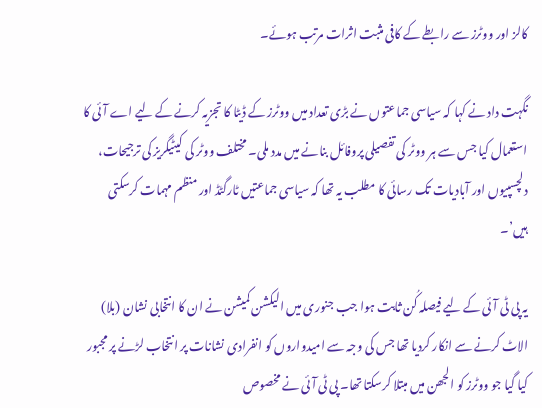کالز اور ووٹرز سے رابطے کے کافی مثبت اثرات مرتب ہوئے۔

نگہت داد نے کہا کہ سیاسی جماعتوں نے بڑی تعداد میں ووٹرز کے ڈیٹا کا تجزیہ کرنے کے لیے اے آئی کا استعمال کیا جس سے ہر ووٹر کی تفصیلی پروفائل بنانے میں مدد ملی۔ مختلف ووٹر کی کیٹیگریز کی ترجیحات، دلچسپیوں اور آبادیات تک رسائی کا مطلب یہ تھا کہ سیاسی جماعتیں ٹارگٹڈ اور منظم مہمات کرسکتی ہیں’۔

یہ پی ٹی آئی کے لیے فیصلہ کُن ثابت ہوا جب جنوری میں الیکشن کمیشن نے ان کا انتخابی نشان (بلا) الاٹ کرنے سے انکار کردیا تھا جس کی وجہ سے امیدواروں کو انفرادی نشانات پر انتخاب لڑنے پر مجبور کیا گیا جو ووٹرز کو الجھن میں مبتلا کرسکتا تھا۔ پی ٹی آئی نے مخصوص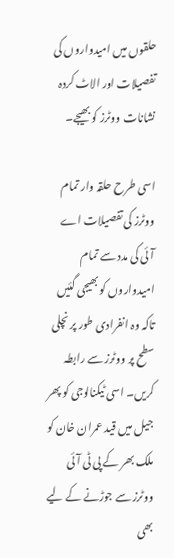حلقوں میں امیدواروں کی تفصیلات اور الاٹ کردہ نشانات ووٹرز کو بھیجے۔

اسی طرح حلقہ وار تمام ووٹرز کی تفصیلات اے آئی کی مدد سے تمام امیدواروں کو بھیجی گئیں تاکہ وہ انفرادی طور پر نچلی سطح پر ووٹرز سے رابطہ کریں۔ اسی ٹیکنالوجی کو پھر جیل میں قید عمران خان کو ملک بھر کے پی ٹی آئی ووٹرز سے جوڑنے کے لیے بھی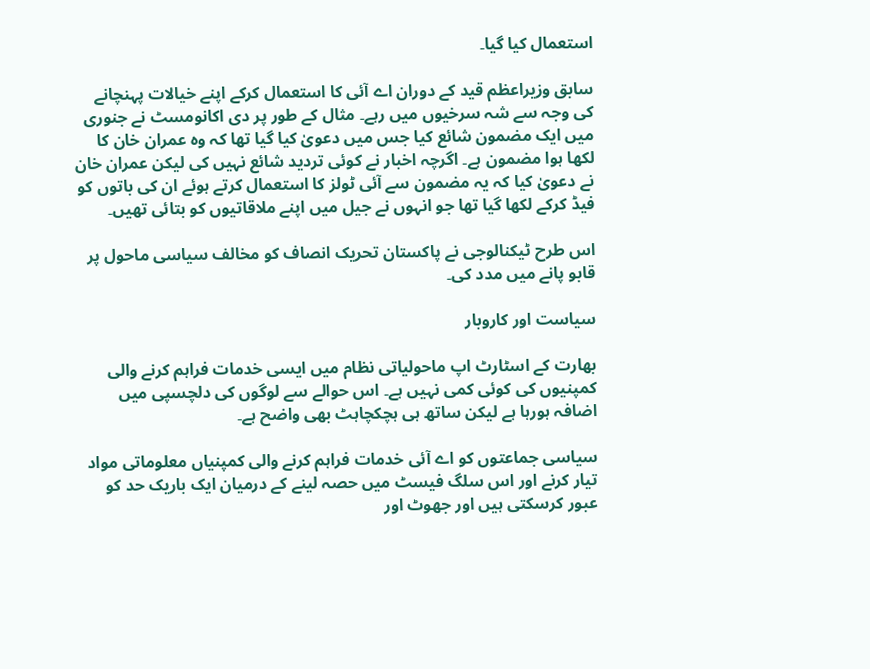استعمال کیا گیا۔

سابق وزیراعظم قید کے دوران اے آئی کا استعمال کرکے اپنے خیالات پہنچانے کی وجہ سے شہ سرخیوں میں رہے۔ مثال کے طور پر دی اکانومسٹ نے جنوری میں ایک مضمون شائع کیا جس میں دعویٰ کیا گیا تھا کہ وہ عمران خان کا لکھا ہوا مضمون ہے۔ اگرچہ اخبار نے کوئی تردید شائع نہیں کی لیکن عمران خان نے دعویٰ کیا کہ یہ مضمون سے آئی ٹولز کا استعمال کرتے ہوئے ان کی باتوں کو فیڈ کرکے لکھا گیا تھا جو انہوں نے جیل میں اپنے ملاقاتیوں کو بتائی تھیں۔

اس طرح ٹیکنالوجی نے پاکستان تحریک انصاف کو مخالف سیاسی ماحول پر قابو پانے میں مدد کی۔

سیاست اور کاروبار

بھارت کے اسٹارٹ اپ ماحولیاتی نظام میں ایسی خدمات فراہم کرنے والی کمپنیوں کی کوئی کمی نہیں ہے۔ اس حوالے سے لوگوں کی دلچسپی میں اضافہ ہورہا ہے لیکن ساتھ ہی ہچکچاہٹ بھی واضح ہے۔

سیاسی جماعتوں کو اے آئی خدمات فراہم کرنے والی کمپنیاں معلوماتی مواد تیار کرنے اور اس سلگ فیسٹ میں حصہ لینے کے درمیان ایک باریک حد کو عبور کرسکتی ہیں اور جھوٹ اور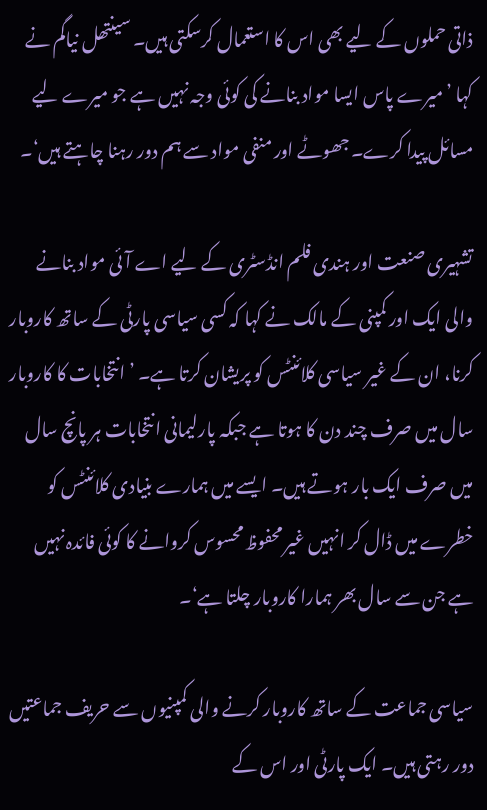ذاتی حملوں کے لیے بھی اس کا استعمال کرسکتی ہیں۔ سینتھل نیاگم نے کہا ’میرے پاس ایسا مواد بنانے کی کوئی وجہ نہیں ہے جو میرے لیے مسائل پیدا کرے۔ جھوٹے اور منفی مواد سے ہم دور رہنا چاہتے ہیں‘۔

تشہیری صنعت اور ہندی فلم انڈسٹری کے لیے اے آئی مواد بنانے والی ایک اور کمپنی کے مالک نے کہا کہ کسی سیاسی پارٹی کے ساتھ کاروبار کرنا، ان کے غیر سیاسی کلائنٹس کو پریشان کرتا ہے۔ ’انتخابات کا کاروبار سال میں صرف چند دن کا ہوتا ہے جبکہ پارلیمانی انتخابات ہر پانچ سال میں صرف ایک بار ہوتے ہیں۔ ایسے میں ہمارے بنیادی کلائنٹس کو خطرے میں ڈال کر انہیں غیر محفوظ محسوس کروانے کا کوئی فائدہ نہیں ہے جن سے سال بھر ہمارا کاروبار چلتا ہے‘۔

سیاسی جماعت کے ساتھ کاروبار کرنے والی کمپنیوں سے حریف جماعتیں دور رہتی ہیں۔ ایک پارٹی اور اس کے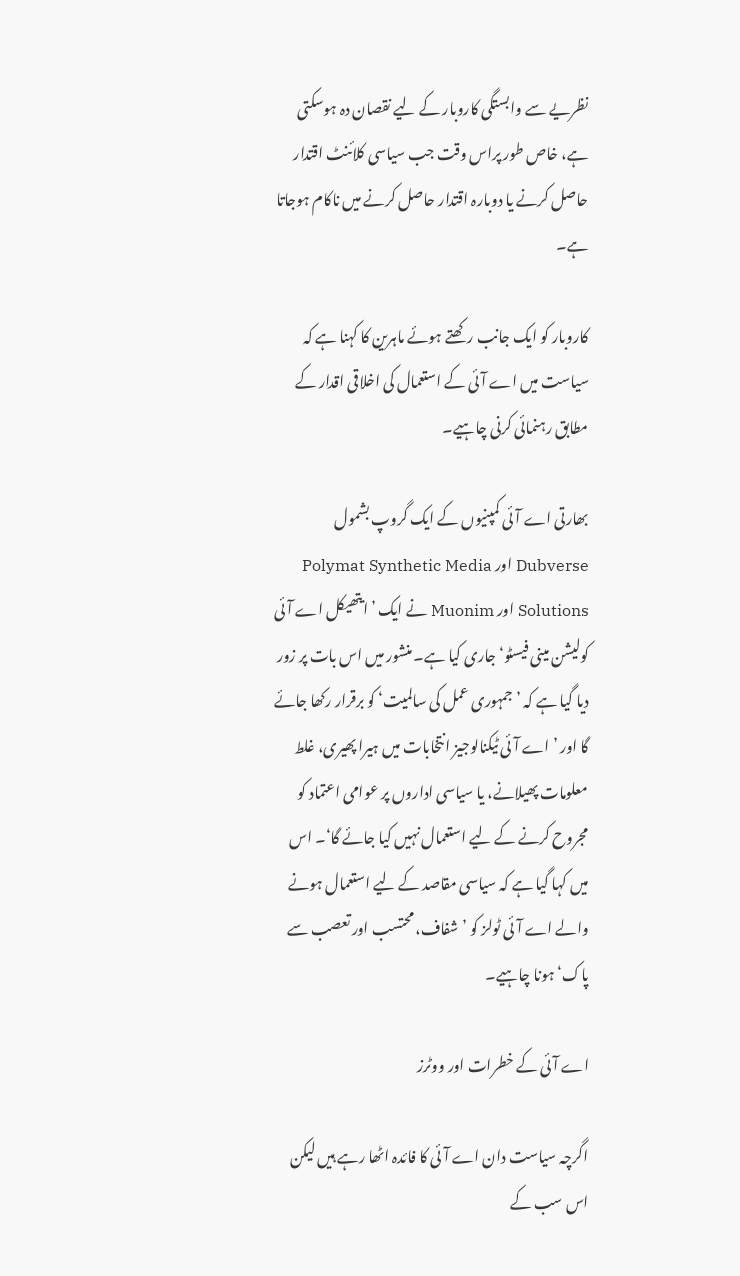نظریے سے وابستگی کاروبار کے لیے نقصان دہ ہوسکتی ہے، خاص طور پراس وقت جب سیاسی کلائنٹ اقتدار حاصل کرنے یا دوبارہ اقتدار حاصل کرنے میں ناکام ہوجاتا ہے۔

کاروبار کو ایک جانب رکھتے ہوئے ماہرین کا کہنا ہے کہ سیاست میں اے آئی کے استعمال کی اخلاقی اقدار کے مطابق رہنمائی کرنی چاہیے۔

بھارتی اے آئی کمپنیوں کے ایک گروپ بشمول Dubverse اور Polymat Synthetic Media Solutions اور Muonim نے ایک ’ایتھیکل اے آئی کولیشن مینی فیسٹو‘ جاری کیا ہے۔ منشور میں اس بات پر زور دیا گیا ہے کہ ’جمہوری عمل کی سالمیت‘ کو برقرار رکھا جائے گا اور ’اے آئی ٹیکنالوجیز انتخابات میں ہیرا پھیری، غلط معلومات پھیلانے، یا سیاسی اداروں پر عوامی اعتماد کو مجروح کرنے کے لیے استعمال نہیں کیا جائے گا‘۔ اس میں کہا گیا ہے کہ سیاسی مقاصد کے لیے استعمال ہونے والے اے آئی ٹولز کو ’شفاف، محتسب اور تعصب سے پاک‘ ہونا چاہیے۔

اے آئی کے خطرات اور ووٹرز

اگرچہ سیاست دان اے آئی کا فائدہ اٹھا رہے ہیں لیکن اس سب کے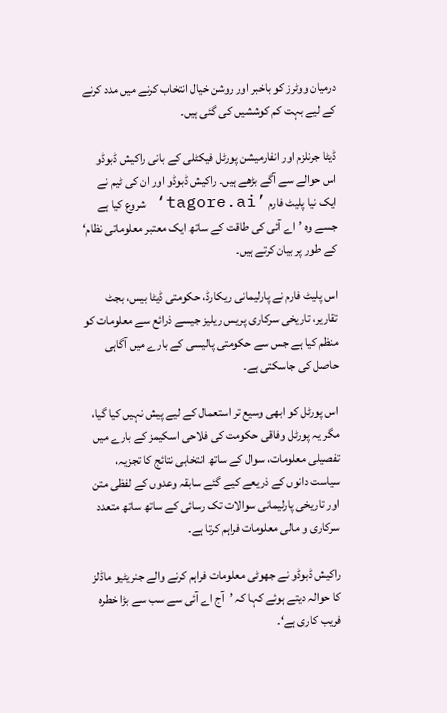درمیان ووٹرز کو باخبر اور روشن خیال انتخاب کرنے میں مدد کرنے کے لیے بہت کم کوششیں کی گئی ہیں۔

ڈیٹا جرنلزم اور انفارمیشن پورٹل فیکٹلی کے بانی راکیش ڈبوڈو اس حوالے سے آگے بڑھے ہیں۔ راکیش ڈبوڈو اور ان کی ٹیم نے ایک نیا پلیٹ فارم ’tagore.ai‘ شروع کیا ہے جسے وہ ’اے آئی کی طاقت کے ساتھ ایک معتبر معلوماتی نظام‘ کے طور پر بیان کرتے ہیں۔

اس پلیٹ فارم نے پارلیمانی ریکارڈ، حکومتی ڈیٹا بیس، بجٹ تقاریر، تاریخی سرکاری پریس ریلیز جیسے ذرائع سے معلومات کو منظم کیا ہے جس سے حکومتی پالیسی کے بارے میں آگاہی حاصل کی جاسکتی ہے۔

اس پورٹل کو ابھی وسیع تر استعمال کے لیے پیش نہیں کیا گیا، مگر یہ پورٹل وفاقی حکومت کی فلاحی اسکیمز کے بارے میں تفصیلی معلومات، سوال کے ساتھ انتخابی نتائج کا تجزیہ، سیاست دانوں کے ذریعے کیے گئے سابقہ وعدوں کے لفظی متن اور تاریخی پارلیمانی سوالات تک رسائی کے ساتھ ساتھ متعدد سرکاری و مالی معلومات فراہم کرتا ہے۔

راکیش ڈبوڈو نے جھوٹی معلومات فراہم کرنے والے جنریٹیو ماڈلز کا حوالہ دیتے ہوئے کہا کہ ’آج اے آئی سے سب سے بڑا خطرہ فریب کاری ہے‘۔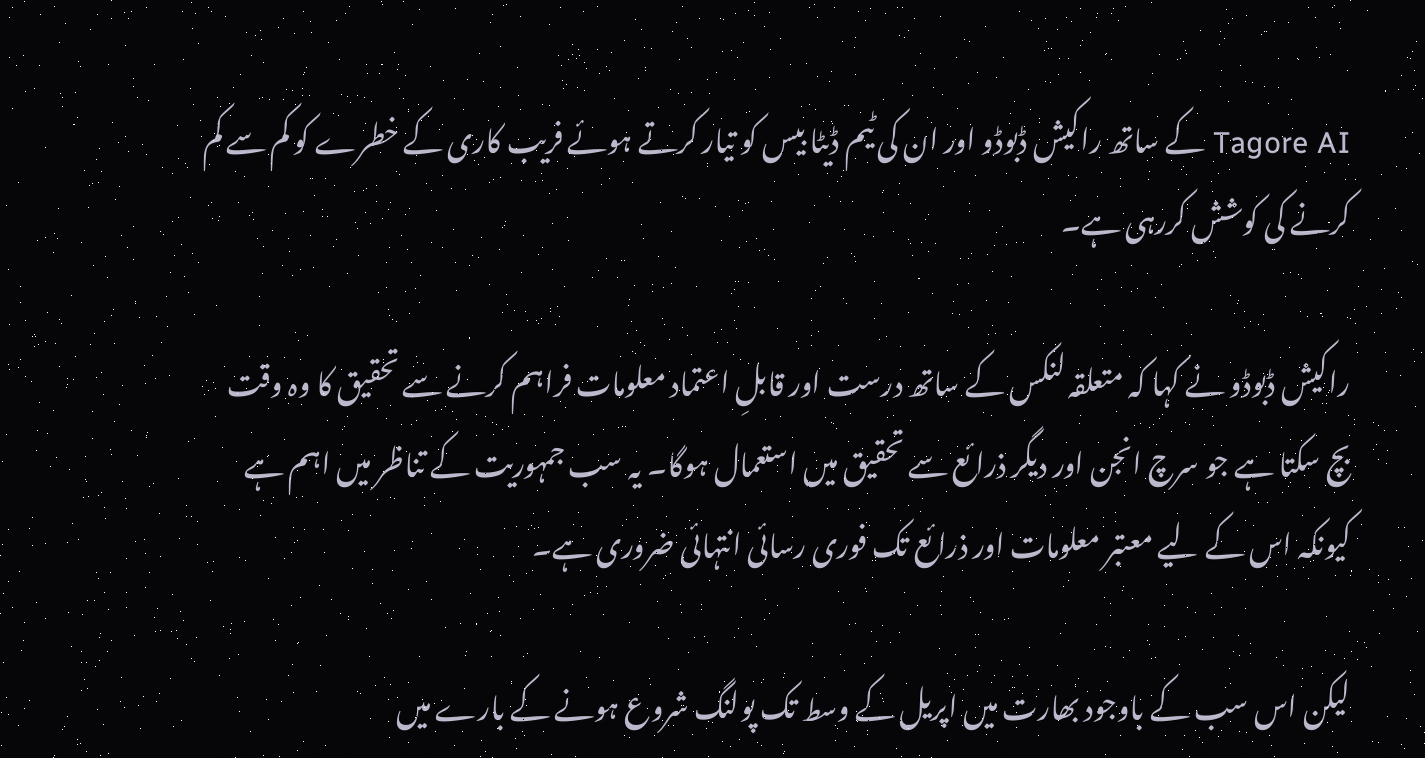Tagore AI کے ساتھ راکیش ڈبوڈو اور ان کی ٹیم ڈیٹا بیس کو تیار کرتے ہوئے فریب کاری کے خطرے کو کم سے کم کرنے کی کوشش کررہی ہے۔

راکیش ڈبوڈو نے کہا کہ متعلقہ لنکس کے ساتھ درست اور قابلِ اعتماد معلومات فراہم کرنے سے تحقیق کا وہ وقت بچ سکتا ہے جو سرچ انجن اور دیگر ذرائع سے تحقیق میں استعمال ہوگا۔ یہ سب جمہوریت کے تناظر میں اہم ہے کیونکہ اس کے لیے معتبر معلومات اور ذرائع تک فوری رسائی انتہائی ضروری ہے۔

لیکن اس سب کے باوجود بھارت میں اپریل کے وسط تک پولنگ شروع ہونے کے بارے میں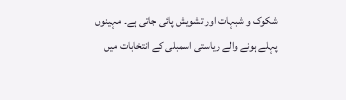شکوک و شبہات اور تشویش پائی جاتی ہے۔ مہینوں پہلے ہونے والے ریاستی اسمبلی کے انتخابات میں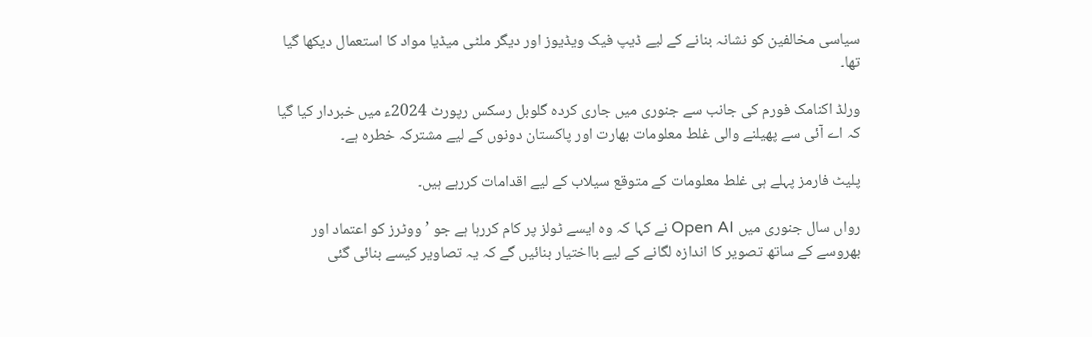سیاسی مخالفین کو نشانہ بنانے کے لیے ڈیپ فیک ویڈیوز اور دیگر ملٹی میڈیا مواد کا استعمال دیکھا گیا تھا۔

ورلڈ اکنامک فورم کی جانب سے جنوری میں جاری کردہ گلوبل رسکس رپورٹ 2024ء میں خبردار کیا گیا کہ اے آئی سے پھیلنے والی غلط معلومات بھارت اور پاکستان دونوں کے لیے مشترکہ خطرہ ہے۔

پلیٹ فارمز پہلے ہی غلط معلومات کے متوقع سیلاب کے لیے اقدامات کررہے ہیں۔

رواں سال جنوری میں Open AI نے کہا کہ وہ ایسے ٹولز پر کام کررہا ہے جو ’ووٹرز کو اعتماد اور بھروسے کے ساتھ تصویر کا اندازہ لگانے کے لیے بااختیار بنائیں گے کہ یہ تصاویر کیسے بنائی گئی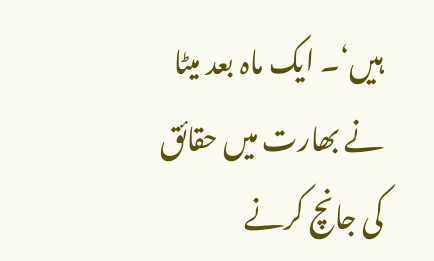ہیں‘۔ ایک ماہ بعد میٹا نے بھارت میں حقائق کی جانچ کرنے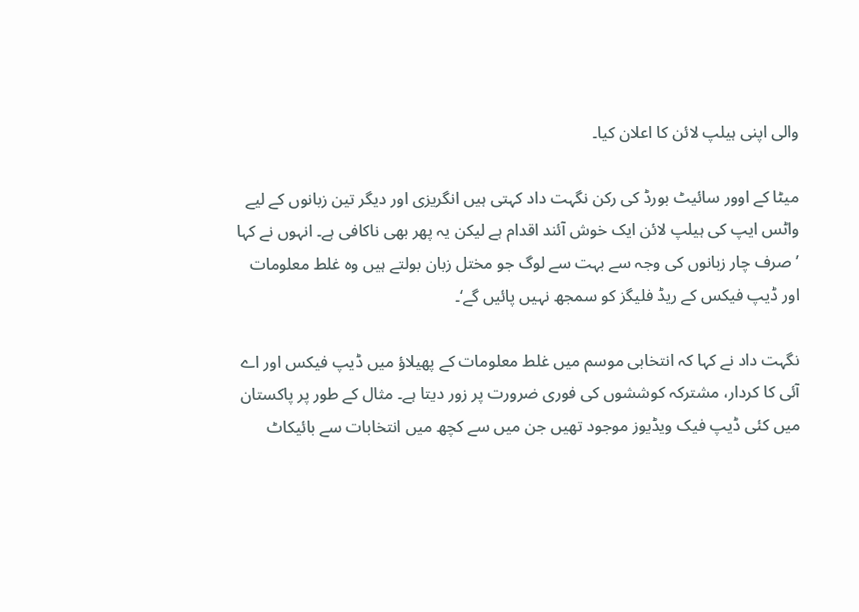والی اپنی ہیلپ لائن کا اعلان کیا۔

میٹا کے اوور سائیٹ بورڈ کی رکن نگہت داد کہتی ہیں انگریزی اور دیگر تین زبانوں کے لیے واٹس ایپ کی ہیلپ لائن ایک خوش آئند اقدام ہے لیکن یہ پھر بھی ناکافی ہے۔ انہوں نے کہا ’صرف چار زبانوں کی وجہ سے بہت سے لوگ جو مختل زبان بولتے ہیں وہ غلط معلومات اور ڈیپ فیکس کے ریڈ فلیگز کو سمجھ نہیں پائیں گے‘۔

نگہت داد نے کہا کہ انتخابی موسم میں غلط معلومات کے پھیلاؤ میں ڈیپ فیکس اور اے آئی کا کردار، مشترکہ کوششوں کی فوری ضرورت پر زور دیتا ہے۔ مثال کے طور پر پاکستان میں کئی ڈیپ فیک ویڈیوز موجود تھیں جن میں سے کچھ میں انتخابات سے بائیکاٹ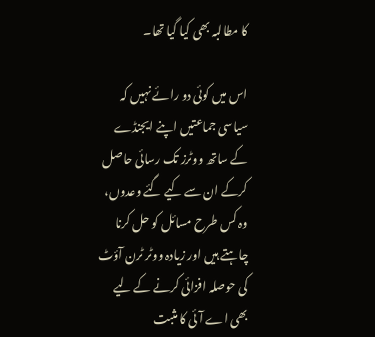کا مطالبہ بھی کیا گیا تھا۔

اس میں کوئی دو رائے نہیں کہ سیاسی جماعتیں اپنے ایجنڈے کے ساتھ ووٹرز تک رسائی حاصل کرکے ان سے کیے گئے وعدوں، وہ کس طرح مسائل کو حل کرنا چاہتے ہیں اور زیادہ ووٹر ٹرن آؤٹ کی حوصلہ افزائی کرنے کے لیے بھی اے آئی کا مثبت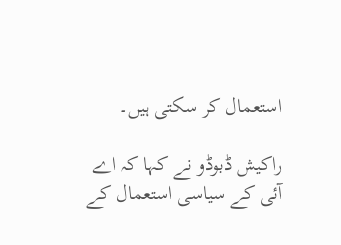استعمال کر سکتی ہیں۔

راکیش ڈبوڈو نے کہا کہ اے آئی کے سیاسی استعمال کے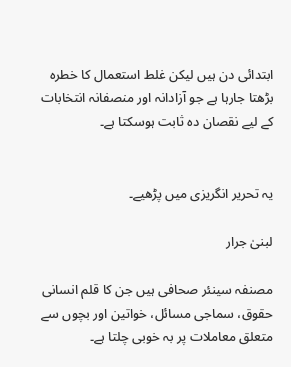ابتدائی دن ہیں لیکن غلط استعمال کا خطرہ بڑھتا جارہا ہے جو آزادانہ اور منصفانہ انتخابات کے لیے نقصان دہ ثابت ہوسکتا ہے۔


یہ تحریر انگریزی میں پڑھیے۔

لبنیٰ جرار

مصنفہ سینئر صحافی ہیں جن کا قلم انسانی حقوق، سماجی مسائل، خواتین اور بچوں سے متعلق معاملات پر بہ خوبی چلتا ہے۔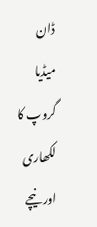ڈان میڈیا گروپ کا لکھاری اور نیچے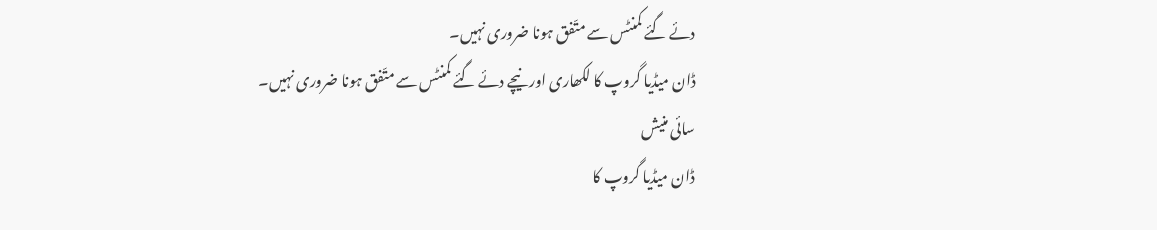دئے گئے کمنٹس سے متّفق ہونا ضروری نہیں۔
ڈان میڈیا گروپ کا لکھاری اور نیچے دئے گئے کمنٹس سے متّفق ہونا ضروری نہیں۔
سائی منیش
ڈان میڈیا گروپ کا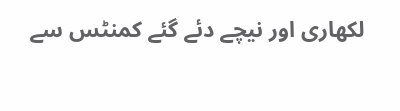لکھاری اور نیچے دئے گئے کمنٹس سے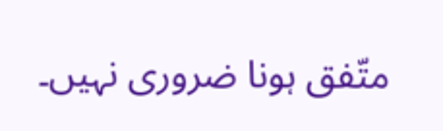متّفق ہونا ضروری نہیں۔